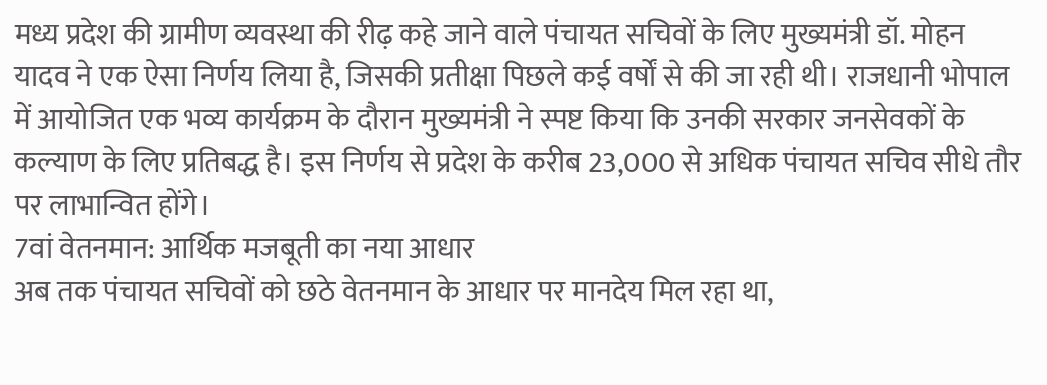मध्य प्रदेश की ग्रामीण व्यवस्था की रीढ़ कहे जाने वाले पंचायत सचिवों के लिए मुख्यमंत्री डॉ. मोहन यादव ने एक ऐसा निर्णय लिया है, जिसकी प्रतीक्षा पिछले कई वर्षों से की जा रही थी। राजधानी भोपाल में आयोजित एक भव्य कार्यक्रम के दौरान मुख्यमंत्री ने स्पष्ट किया कि उनकी सरकार जनसेवकों के कल्याण के लिए प्रतिबद्ध है। इस निर्णय से प्रदेश के करीब 23,000 से अधिक पंचायत सचिव सीधे तौर पर लाभान्वित होंगे।
7वां वेतनमान: आर्थिक मजबूती का नया आधार
अब तक पंचायत सचिवों को छठे वेतनमान के आधार पर मानदेय मिल रहा था,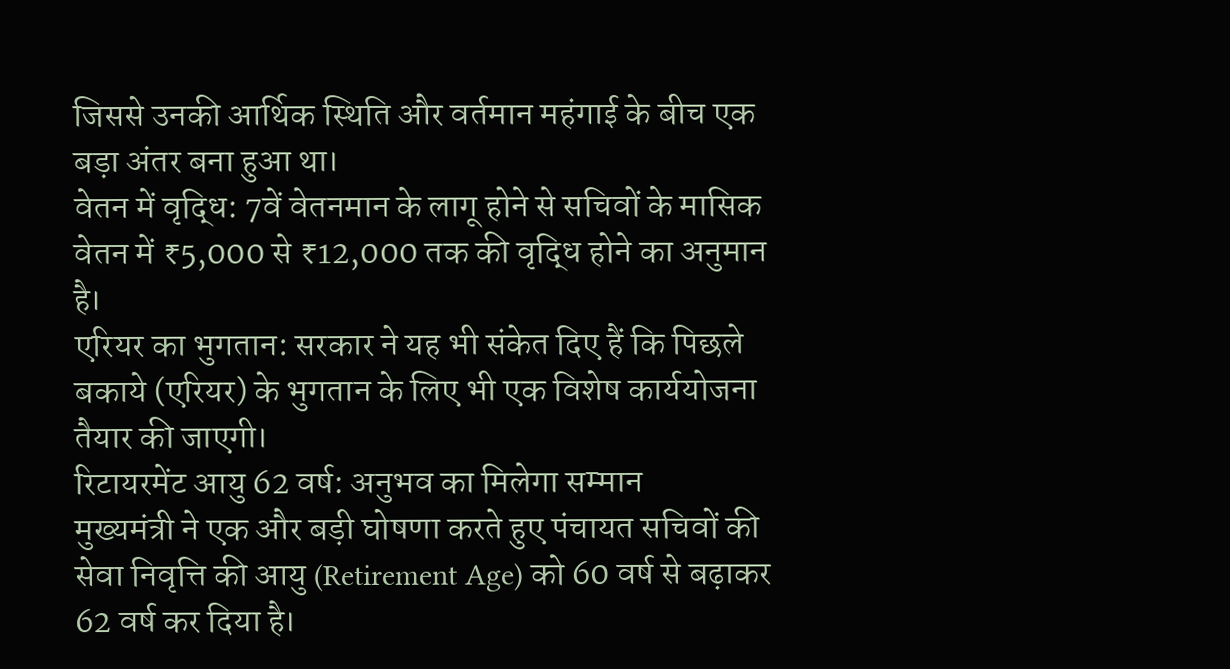जिससे उनकी आर्थिक स्थिति और वर्तमान महंगाई के बीच एक बड़ा अंतर बना हुआ था।
वेतन में वृद्धि: 7वें वेतनमान के लागू होने से सचिवों के मासिक वेतन में ₹5,000 से ₹12,000 तक की वृद्धि होने का अनुमान है।
एरियर का भुगतान: सरकार ने यह भी संकेत दिए हैं कि पिछले बकाये (एरियर) के भुगतान के लिए भी एक विशेष कार्ययोजना तैयार की जाएगी।
रिटायरमेंट आयु 62 वर्ष: अनुभव का मिलेगा सम्मान
मुख्यमंत्री ने एक और बड़ी घोषणा करते हुए पंचायत सचिवों की सेवा निवृत्ति की आयु (Retirement Age) को 60 वर्ष से बढ़ाकर 62 वर्ष कर दिया है।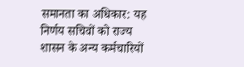समानता का अधिकार: यह निर्णय सचिवों को राज्य शासन के अन्य कर्मचारियों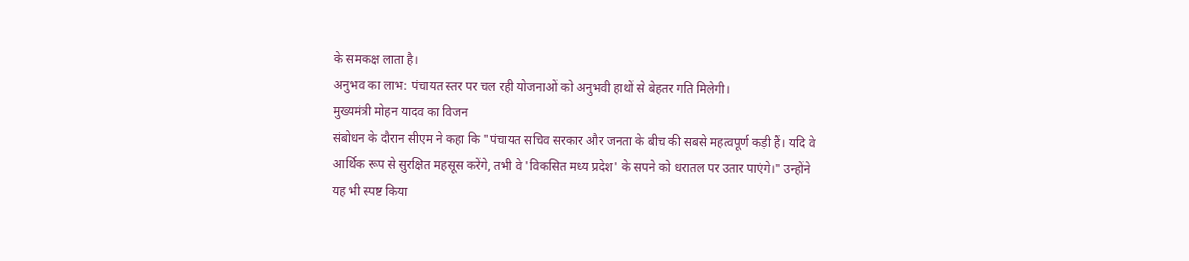के समकक्ष लाता है।
अनुभव का लाभ: पंचायत स्तर पर चल रही योजनाओं को अनुभवी हाथों से बेहतर गति मिलेगी।
मुख्यमंत्री मोहन यादव का विजन
संबोधन के दौरान सीएम ने कहा कि "पंचायत सचिव सरकार और जनता के बीच की सबसे महत्वपूर्ण कड़ी हैं। यदि वे आर्थिक रूप से सुरक्षित महसूस करेंगे, तभी वे 'विकसित मध्य प्रदेश' के सपने को धरातल पर उतार पाएंगे।" उन्होंने यह भी स्पष्ट किया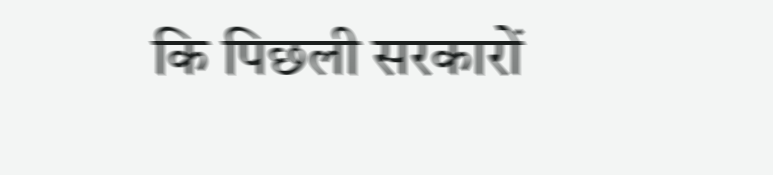कि पिछली सरकारों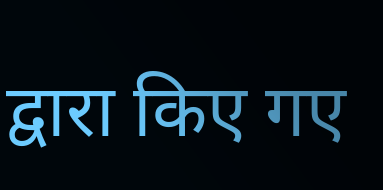द्वारा किए गए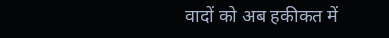वादों को अब हकीकत में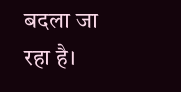बदला जा रहा है।